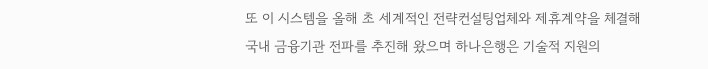또 이 시스템을 올해 초 세계적인 전략컨설팅업체와 제휴계약을 체결해 국내 금융기관 전파를 추진해 왔으며 하나은행은 기술적 지원의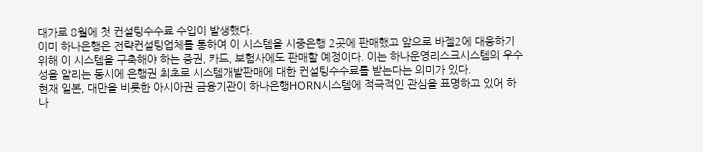대가로 8월에 첫 컨설팅수수료 수입이 발생했다.
이미 하나은행은 전략컨설팅업체를 통하여 이 시스템을 시중은행 2곳에 판매했고 앞으로 바젤2에 대응하기 위해 이 시스템을 구축해야 하는 증권, 카드, 보험사에도 판매할 예정이다. 이는 하나운영리스크시스템의 우수성을 알리는 동시에 은행권 최초로 시스템개발판매에 대한 컨설팅수수료를 받는다는 의미가 있다.
현재 일본, 대만을 비롯한 아시아권 금융기관이 하나은행HORN시스템에 적극적인 관심을 표명하고 있어 하나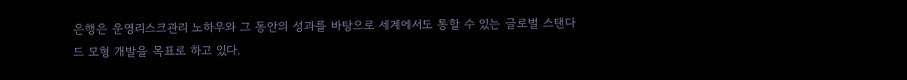은행은 운영리스크관리 노하우와 그 동안의 성과를 바탕으로 세계에서도 통할 수 있는 글로벌 스탠다드 모형 개발을 목표로 하고 있다.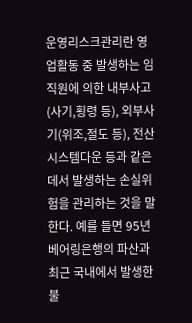운영리스크관리란 영업활동 중 발생하는 임직원에 의한 내부사고(사기,횡령 등), 외부사기(위조,절도 등), 전산시스템다운 등과 같은데서 발생하는 손실위험을 관리하는 것을 말한다. 예를 들면 95년 베어링은행의 파산과 최근 국내에서 발생한 불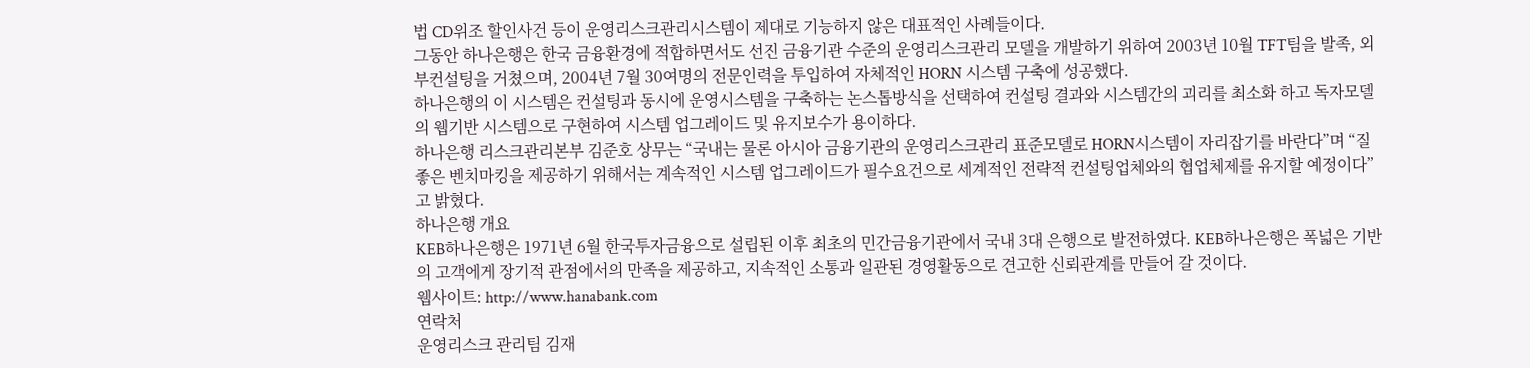법 CD위조 할인사건 등이 운영리스크관리시스템이 제대로 기능하지 않은 대표적인 사례들이다.
그동안 하나은행은 한국 금융환경에 적합하면서도 선진 금융기관 수준의 운영리스크관리 모델을 개발하기 위하여 2003년 10월 TFT팀을 발족, 외부컨설팅을 거쳤으며, 2004년 7월 30여명의 전문인력을 투입하여 자체적인 HORN 시스템 구축에 성공했다.
하나은행의 이 시스템은 컨설팅과 동시에 운영시스템을 구축하는 논스톱방식을 선택하여 컨설팅 결과와 시스템간의 괴리를 최소화 하고 독자모델의 웹기반 시스템으로 구현하여 시스템 업그레이드 및 유지보수가 용이하다.
하나은행 리스크관리본부 김준호 상무는 “국내는 물론 아시아 금융기관의 운영리스크관리 표준모델로 HORN시스템이 자리잡기를 바란다”며 “질 좋은 벤치마킹을 제공하기 위해서는 계속적인 시스템 업그레이드가 필수요건으로 세계적인 전략적 컨설팅업체와의 협업체제를 유지할 예정이다”고 밝혔다.
하나은행 개요
KEB하나은행은 1971년 6월 한국투자금융으로 설립된 이후 최초의 민간금융기관에서 국내 3대 은행으로 발전하였다. KEB하나은행은 폭넓은 기반의 고객에게 장기적 관점에서의 만족을 제공하고, 지속적인 소통과 일관된 경영활동으로 견고한 신뢰관계를 만들어 갈 것이다.
웹사이트: http://www.hanabank.com
연락처
운영리스크 관리팀 김재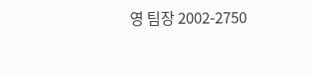영 팀장 2002-2750